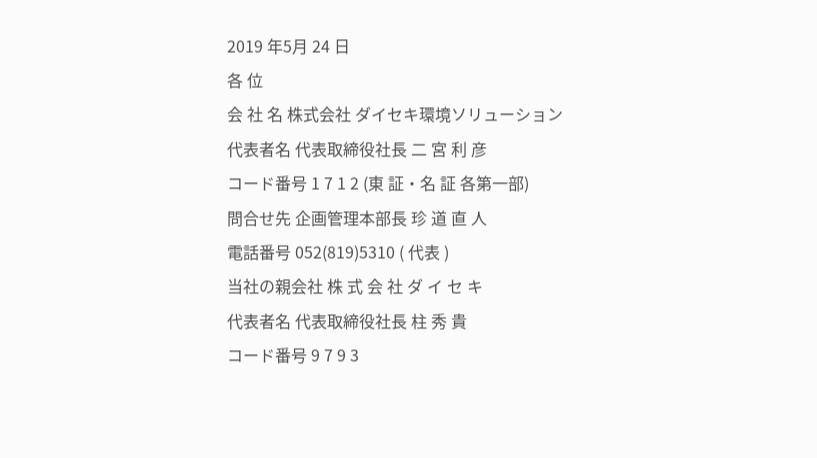2019 年5月 24 日
各 位
会 社 名 株式会社 ダイセキ環境ソリューション
代表者名 代表取締役社長 二 宮 利 彦
コード番号 1 7 1 2 (東 証・名 証 各第一部)
問合せ先 企画管理本部長 珍 道 直 人
電話番号 052(819)5310 ( 代表 )
当社の親会社 株 式 会 社 ダ イ セ キ
代表者名 代表取締役社長 柱 秀 貴
コード番号 9 7 9 3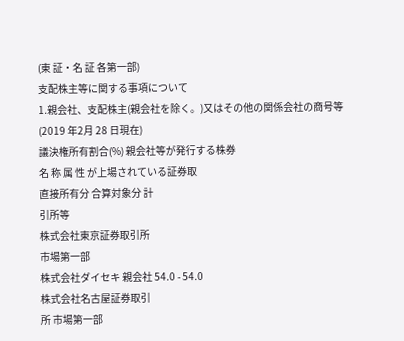(東 証・名 証 各第一部)
支配株主等に関する事項について
1.親会社、支配株主(親会社を除く。)又はその他の関係会社の商号等
(2019 年2月 28 日現在)
議決権所有割合(%) 親会社等が発行する株券
名 称 属 性 が上場されている証券取
直接所有分 合算対象分 計
引所等
株式会社東京証券取引所
市場第一部
株式会社ダイセキ 親会社 54.0 - 54.0
株式会社名古屋証券取引
所 市場第一部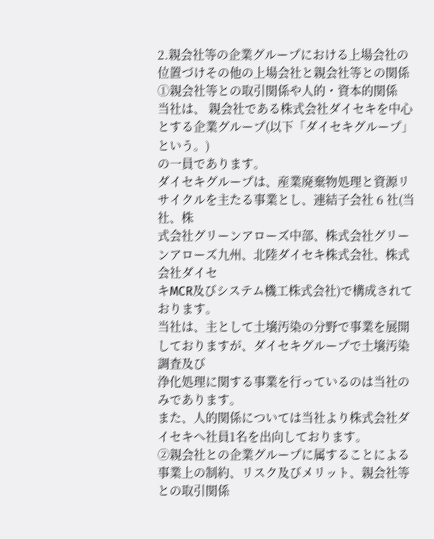2.親会社等の企業グループにおける上場会社の位置づけその他の上場会社と親会社等との関係
①親会社等との取引関係や人的・資本的関係
当社は、 親会社である株式会社ダイセキを中心とする企業グループ(以下「ダイセキグループ」という。)
の一員であります。
ダイセキグループは、産業廃棄物処理と資源リサイクルを主たる事業とし、連結子会社 6 社(当社、株
式会社グリーンアローズ中部、株式会社グリーンアローズ九州、北陸ダイセキ株式会社、株式会社ダイセ
キMCR及びシステム機工株式会社)で構成されております。
当社は、主として土壌汚染の分野で事業を展開しておりますが、ダイセキグループで土壌汚染調査及び
浄化処理に関する事業を行っているのは当社のみであります。
また、人的関係については当社より株式会社ダイセキへ社員1名を出向しております。
②親会社との企業グループに属することによる事業上の制約、リスク及びメリット、親会社等との取引関係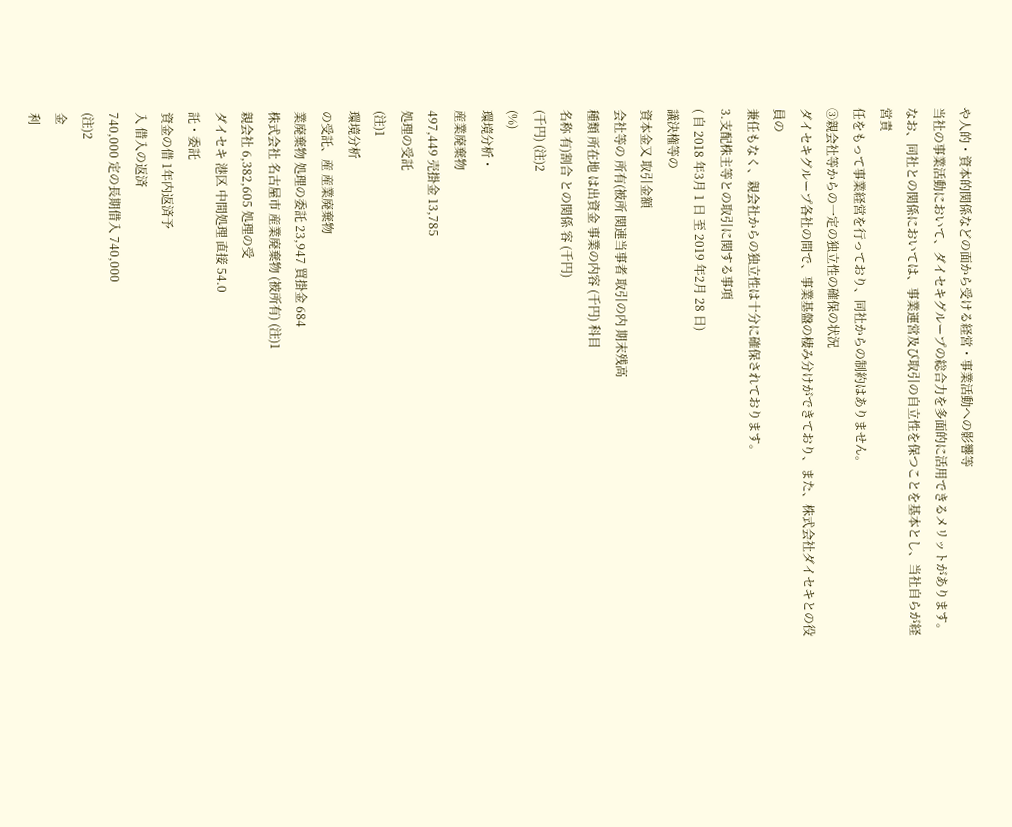や人的・資本的関係などの面から受ける経営・事業活動への影響等
当社の事業活動において、ダイセキグループの総合力を多面的に活用できるメリットがあります。
なお、同社との関係においては、事業運営及び取引の自立性を保つことを基本とし、当社自らが経営責
任をもって事業経営を行っており、同社からの制約はありません。
③親会社等からの一定の独立性の確保の状況
ダイセキグループ各社の間で、事業基盤の棲み分けができており、また、株式会社ダイセキとの役員の
兼任もなく、親会社からの独立性は十分に確保されております。
3.支配株主等との取引に関する事項
( 自 2018 年3月 1 日 至 2019 年2月 28 日)
議決権等の
資本金又 取引金額
会社等の 所有(被所 関連当事者 取引の内 期末残高
種類 所在地 は出資金 事業の内容 (千円) 科目
名称 有)割合 との関係 容 (千円)
(千円) (注)2
(%)
環境分析・
産業廃棄物
497,449 売掛金 13,785
処理の受託
(注)1
環境分析
の受託、産 産業廃棄物
業廃棄物 処理の委託 23,947 買掛金 684
株式会社 名古屋市 産業廃棄物 (被所有) (注)1
親会社 6,382,605 処理の受
ダイセキ 港区 中間処理 直接 54.0
託・委託
資金の借 1年内返済予
入 借入の返済
740,000 定の長期借入 740,000
(注)2
金
利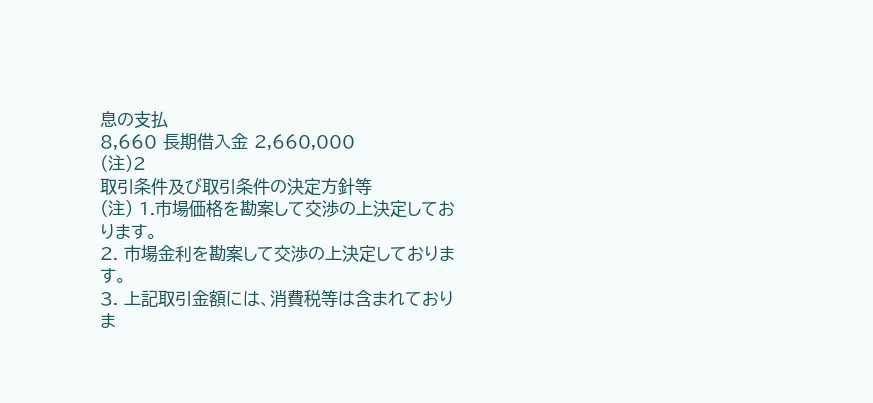息の支払
8,660 長期借入金 2,660,000
(注)2
取引条件及び取引条件の決定方針等
(注) 1.市場価格を勘案して交渉の上決定しております。
2. 市場金利を勘案して交渉の上決定しております。
3. 上記取引金額には、消費税等は含まれておりま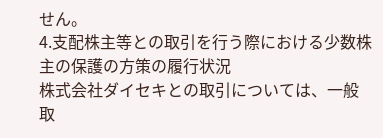せん。
4.支配株主等との取引を行う際における少数株主の保護の方策の履行状況
株式会社ダイセキとの取引については、一般取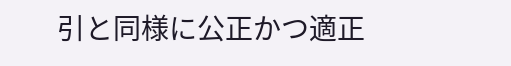引と同様に公正かつ適正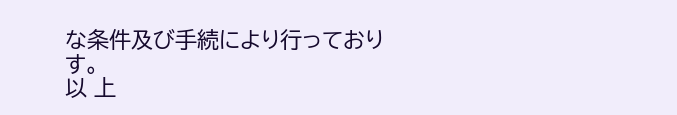な条件及び手続により行っており
す。
以 上